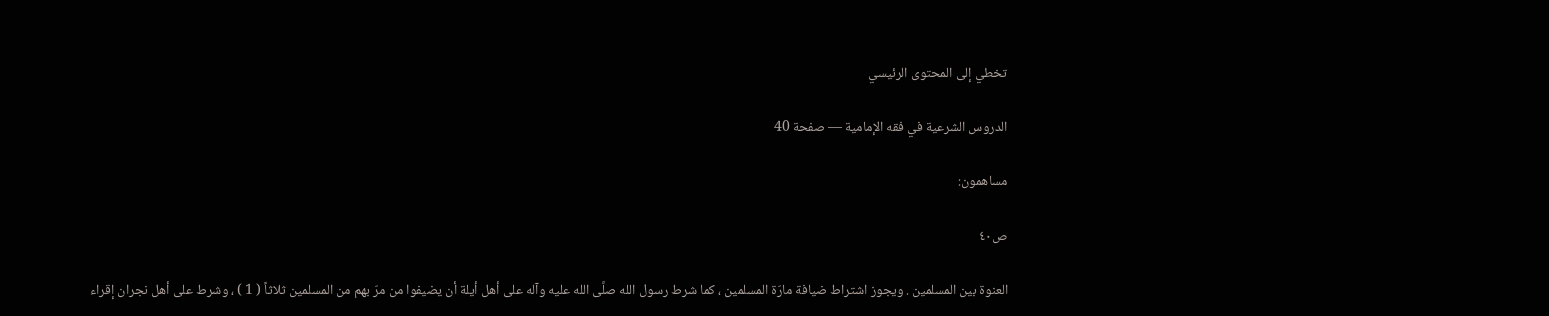تخطي إلى المحتوى الرئيسي

الدروس الشرعية في فقه الإمامية — صفحة 40

مساهمون:

ص٤٠

العنوة بين المسلمين . ويجوز اشتراط ضيافة مارّة المسلمين ، كما شرط رسول الله صلَّى الله عليه وآله على أهل أيلة أن يضيفوا من مرّ بهم من المسلمين ثلاثاً ( 1 ) ، وشرط على أهل نجران إقراء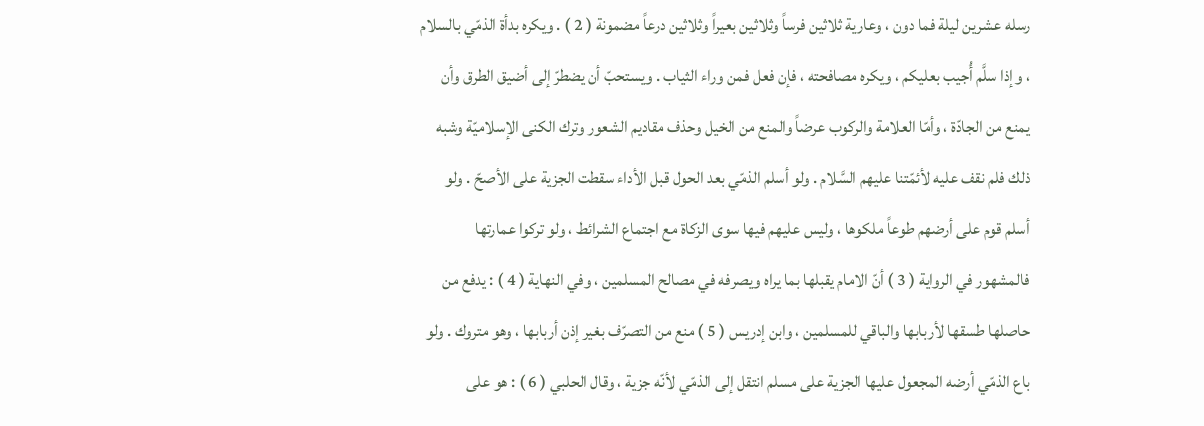رسله عشرين ليلة فما دون ، وعارية ثلاثين فرساً وثلاثين بعيراً وثلاثين درعاً مضمونة ( 2 ) . ويكره بدأة الذمّي بالسلام ، وإذا سلَّم أُجيب بعليكم ، ويكره مصافحته ، فإن فعل فمن وراء الثياب . ويستحبّ أن يضطرّ إلى أضيق الطرق وأن يمنع من الجادّة ، وأمّا العلامة والركوب عرضاً والمنع من الخيل وحذف مقاديم الشعور وترك الكنى الإسلاميّة وشبه ذلك فلم نقف عليه لأئمّتنا عليهم السَّلام . ولو أسلم الذمّي بعد الحول قبل الأداء سقطت الجزية على الأصحّ . ولو أسلم قوم على أرضهم طوعاً ملكوها ، وليس عليهم فيها سوى الزكاة مع اجتماع الشرائط ، ولو تركوا عمارتها فالمشهور في الرواية ( 3 ) أنّ الامام يقبلها بما يراه ويصرفه في مصالح المسلمين ، وفي النهاية ( 4 ) : يدفع من حاصلها طسقها لأربابها والباقي للمسلمين ، وابن إدريس ( 5 ) منع من التصرّف بغير إذن أربابها ، وهو متروك . ولو باع الذمّي أرضه المجعول عليها الجزية على مسلم انتقل إلى الذمّي لأنّه جزية ، وقال الحلبي ( 6 ) : هو على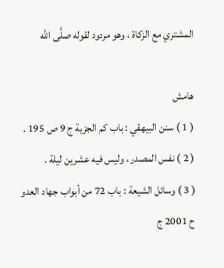المشتري مع الزكاة ، وهو مردود لقوله صلَّى الله

هامش
( 1 ) سنن البيهقي : باب كم الجزية ج 9 ص 195 .
( 2 ) نفس المصدر ، وليس فيه عشرين ليلة .
( 3 ) وسائل الشيعة : باب 72 من أبواب جهاد العدو ح 2001 ج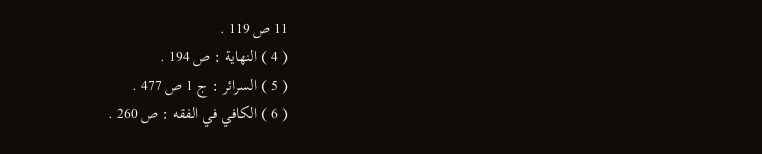11 ص 119 .
( 4 ) النهاية : ص 194 .
( 5 ) السرائر : ج 1 ص 477 .
( 6 ) الكافي في الفقه : ص 260 .